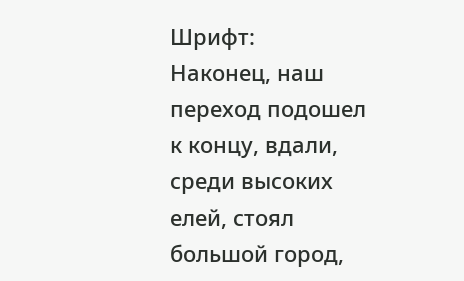Шрифт:
Наконец, наш переход подошел к концу, вдали, среди высоких елей, стоял большой город,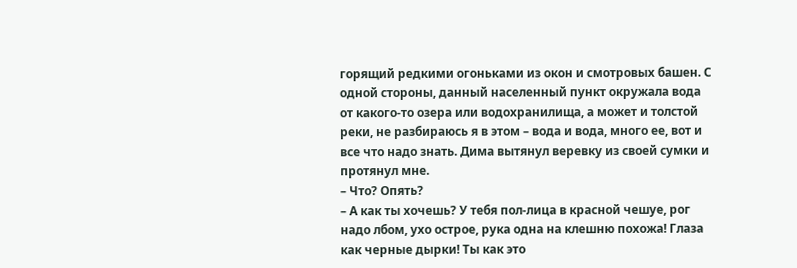горящий редкими огоньками из окон и смотровых башен. С одной стороны, данный населенный пункт окружала вода от какого-то озера или водохранилища, а может и толстой реки, не разбираюсь я в этом – вода и вода, много ее, вот и все что надо знать. Дима вытянул веревку из своей сумки и протянул мне.
– Что? Опять?
– А как ты хочешь? У тебя пол-лица в красной чешуе, рог надо лбом, ухо острое, рука одна на клешню похожа! Глаза как черные дырки! Ты как это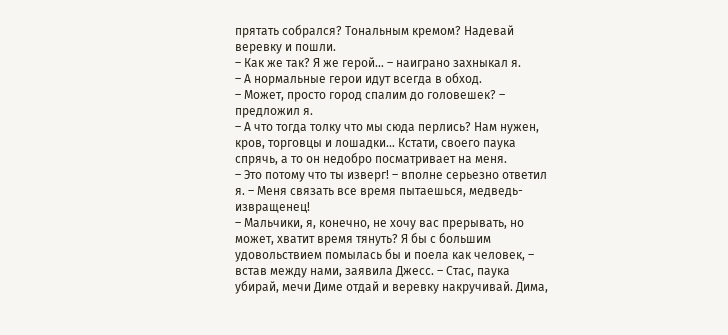прятать собрался? Тональным кремом? Надевай веревку и пошли.
– Как же так? Я же герой… – наиграно захныкал я.
– А нормальные герои идут всегда в обход.
– Может, просто город спалим до головешек? – предложил я.
– А что тогда толку что мы сюда перлись? Нам нужен, кров, торговцы и лошадки… Кстати, своего паука спрячь, а то он недобро посматривает на меня.
– Это потому что ты изверг! – вполне серьезно ответил я. – Меня связать все время пытаешься, медведь-извращенец!
– Мальчики, я, конечно, не хочу вас прерывать, но может, хватит время тянуть? Я бы с большим удовольствием помылась бы и поела как человек, – встав между нами, заявила Джесс. – Стас, паука убирай, мечи Диме отдай и веревку накручивай. Дима,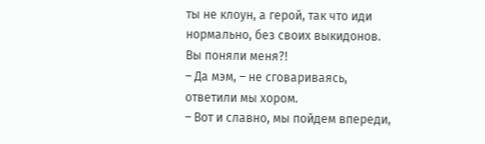ты не клоун, а герой, так что иди нормально, без своих выкидонов. Вы поняли меня?!
– Да мэм, – не сговариваясь, ответили мы хором.
– Вот и славно, мы пойдем впереди,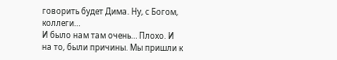говорить будет Дима. Ну, с Богом, коллеги…
И было нам там очень… Плохо. И на то, были причины. Мы пришли к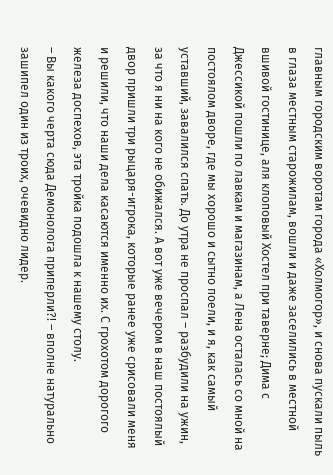главным городским воротам города «Холмогор», и снова пускали пыль в глаза местным старожилам, вошли и даже заселились в местной вшивой гостинице, аля клоповый Хостел при таверне; Дима с Джессикой пошли по лавкам и магазинам, а Лена осталась со мной на постоялом дворе, где мы хорошо и сытно поели, и я, как самый уставший, завалился спать. До утра не проспал – разбудили на ужин, за что я ни на кого не обижался. А вот уже вечером в наш постоялый двор пришли три рыцаря-игрока, которые ранее уже срисовали меня и решили, что наши дела касаются именно их. С грохотом дорогого железа доспехов, эта тройка подошла к нашему столу.
– Вы какого черта сюда Демонолога приперли?! – вполне натурально зашипел один из троих, очевидно лидер.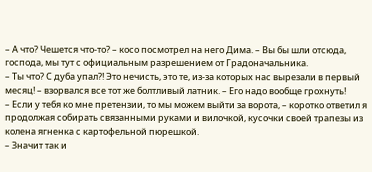– А что? Чешется что-то? – косо посмотрел на него Дима. – Вы бы шли отсюда, господа, мы тут с официальным разрешением от Градоначальника.
– Ты что? С дуба упал?! Это нечисть, это те, из-за которых нас вырезали в первый месяц! – взорвался все тот же болтливый латник. – Его надо вообще грохнуть!
– Если у тебя ко мне претензии, то мы можем выйти за ворота, – коротко ответил я продолжая собирать связанными руками и вилочкой, кусочки своей трапезы из колена ягненка с картофельной пюрешкой.
– Значит так и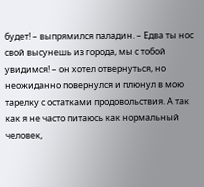будет! – выпрямился паладин. – Едва ты нос свой высунешь из города, мы с тобой увидимся! – он хотел отвернуться, но неожиданно повернулся и плюнул в мою тарелку с остатками продовольствия. А так как я не часто питаюсь как нормальный человек,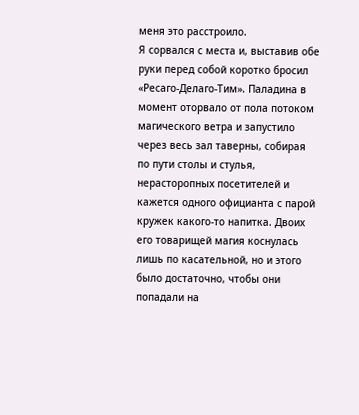меня это расстроило.
Я сорвался с места и, выставив обе руки перед собой коротко бросил «Ресаго-Делаго-Тим». Паладина в момент оторвало от пола потоком магического ветра и запустило через весь зал таверны, собирая по пути столы и стулья, нерасторопных посетителей и кажется одного официанта с парой кружек какого-то напитка. Двоих его товарищей магия коснулась лишь по касательной, но и этого было достаточно, чтобы они попадали на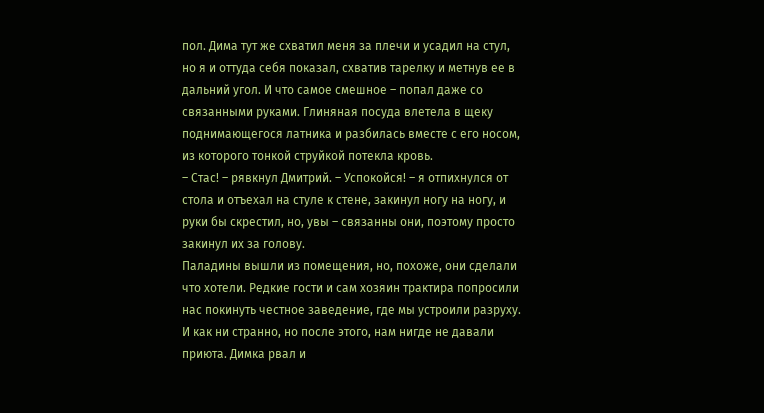пол. Дима тут же схватил меня за плечи и усадил на стул, но я и оттуда себя показал, схватив тарелку и метнув ее в дальний угол. И что самое смешное – попал даже со связанными руками. Глиняная посуда влетела в щеку поднимающегося латника и разбилась вместе с его носом, из которого тонкой струйкой потекла кровь.
– Стас! – рявкнул Дмитрий. – Успокойся! – я отпихнулся от стола и отъехал на стуле к стене, закинул ногу на ногу, и руки бы скрестил, но, увы – связанны они, поэтому просто закинул их за голову.
Паладины вышли из помещения, но, похоже, они сделали что хотели. Редкие гости и сам хозяин трактира попросили нас покинуть честное заведение, где мы устроили разруху. И как ни странно, но после этого, нам нигде не давали приюта. Димка рвал и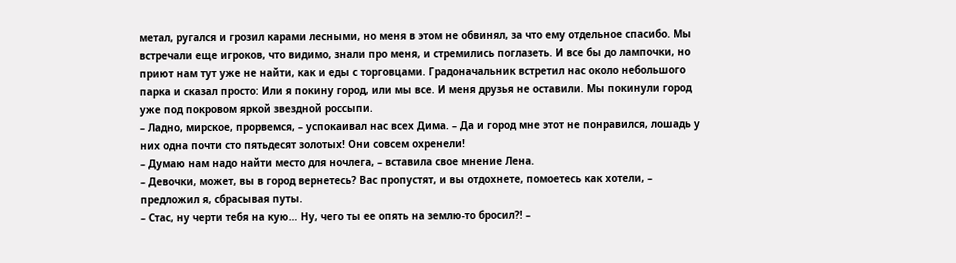метал, ругался и грозил карами лесными, но меня в этом не обвинял, за что ему отдельное спасибо. Мы встречали еще игроков, что видимо, знали про меня, и стремились поглазеть. И все бы до лампочки, но приют нам тут уже не найти, как и еды с торговцами. Градоначальник встретил нас около небольшого парка и сказал просто: Или я покину город, или мы все. И меня друзья не оставили. Мы покинули город уже под покровом яркой звездной россыпи.
– Ладно, мирское, прорвемся, – успокаивал нас всех Дима. – Да и город мне этот не понравился, лошадь у них одна почти сто пятьдесят золотых! Они совсем охренели!
– Думаю нам надо найти место для ночлега, – вставила свое мнение Лена.
– Девочки, может, вы в город вернетесь? Вас пропустят, и вы отдохнете, помоетесь как хотели, – предложил я, сбрасывая путы.
– Стас, ну черти тебя на кую… Ну, чего ты ее опять на землю-то бросил?! –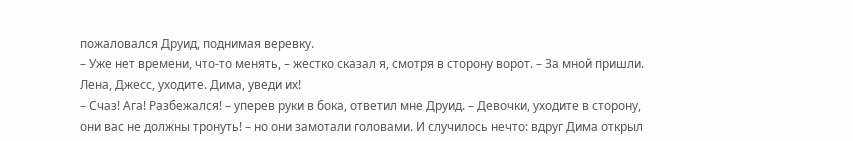пожаловался Друид, поднимая веревку.
– Уже нет времени, что-то менять, – жестко сказал я, смотря в сторону ворот. – За мной пришли. Лена, Джесс, уходите. Дима, уведи их!
– Счаз! Ага! Разбежался! – уперев руки в бока, ответил мне Друид. – Девочки, уходите в сторону, они вас не должны тронуть! – но они замотали головами. И случилось нечто: вдруг Дима открыл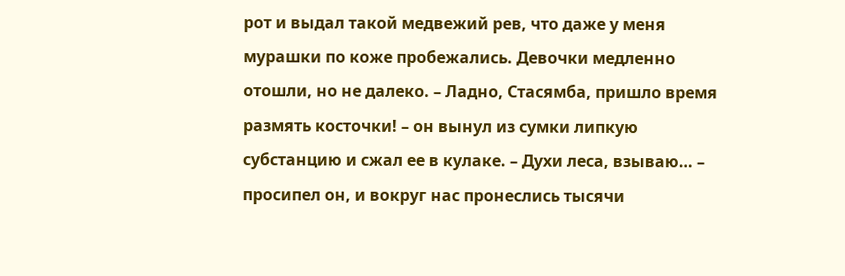рот и выдал такой медвежий рев, что даже у меня мурашки по коже пробежались. Девочки медленно отошли, но не далеко. – Ладно, Стасямба, пришло время размять косточки! – он вынул из сумки липкую субстанцию и сжал ее в кулаке. – Духи леса, взываю… – просипел он, и вокруг нас пронеслись тысячи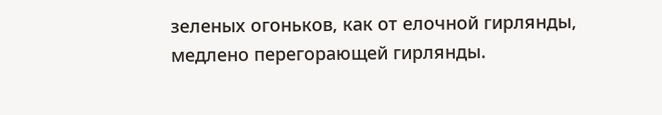зеленых огоньков, как от елочной гирлянды, медлено перегорающей гирлянды.